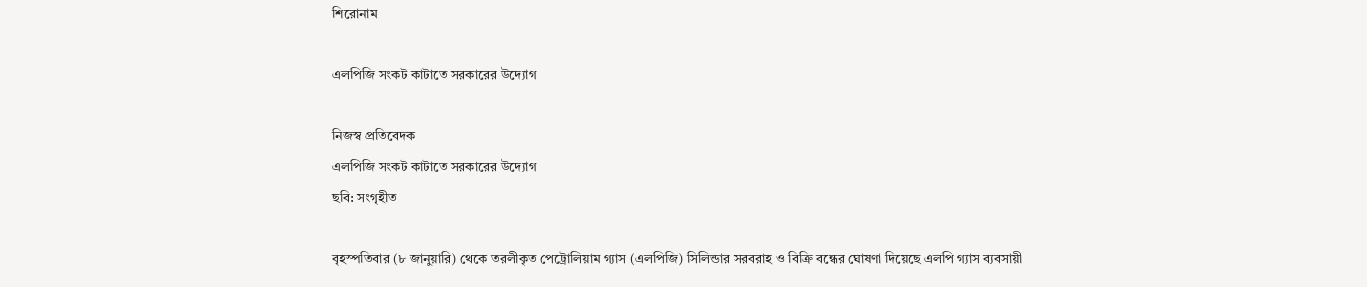শিরোনাম

এলপিজি সংকট কাটাতে সরকারের উদ্যোগ

নিজস্ব প্রতিবেদক
এলপিজি সংকট কাটাতে সরকারের উদ্যোগ
ছবি: সংগৃহীত

বৃহস্পতিবার (৮ জানুয়ারি) থেকে তরলীকৃত পেট্রোলিয়াম গ্যাস (এলপিজি) সিলিন্ডার সরবরাহ ও বিক্রি বন্ধের ঘোষণা দিয়েছে এলপি গ্যাস ব্যবসায়ী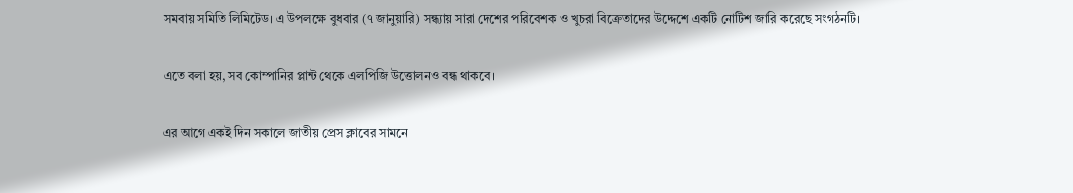সমবায় সমিতি লিমিটেড। এ উপলক্ষে বুধবার (৭ জানুয়ারি) সন্ধ্যায় সারা দেশের পরিবেশক ও খুচরা বিক্রেতাদের উদ্দেশে একটি নোটিশ জারি করেছে সংগঠনটি।

এতে বলা হয়, সব কোম্পানির প্লান্ট থেকে এলপিজি উত্তোলনও বন্ধ থাকবে।

এর আগে একই দিন সকালে জাতীয় প্রেস ক্লাবের সামনে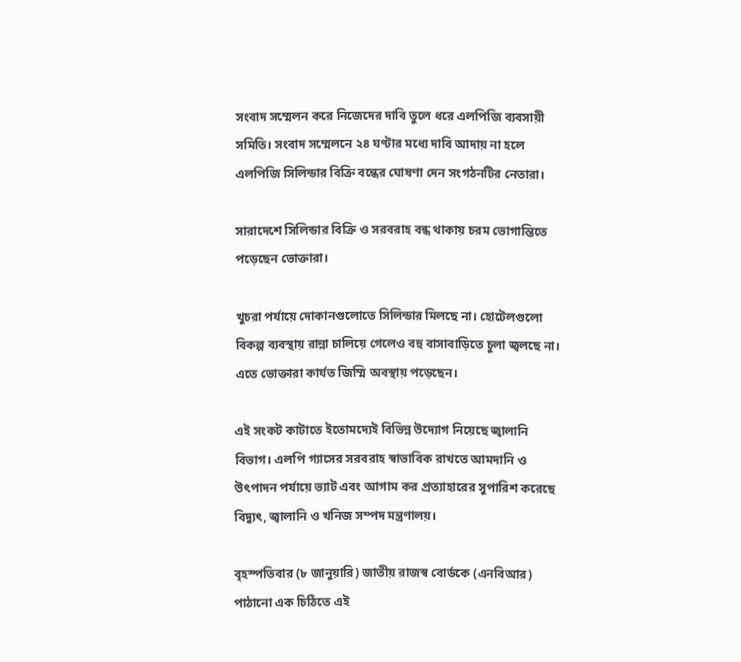সংবাদ সম্মেলন করে নিজেদের দাবি তুলে ধরে এলপিজি ব্যবসায়ী সমিতি। সংবাদ সম্মেলনে ২৪ ঘণ্টার মধ্যে দাবি আদায় না হলে এলপিজি সিলিন্ডার বিক্রি বন্ধের ঘোষণা দেন সংগঠনটির নেতারা।

সারাদেশে সিলিন্ডার বিক্রি ও সরবরাহ বন্ধ থাকায় চরম ভোগান্তিতে পড়েছেন ভোক্তারা।

খুচরা পর্যায়ে দোকানগুলোতে সিলিন্ডার মিলছে না। হোটেলগুলো বিকল্প ব্যবস্থায় রান্না চালিয়ে গেলেও বহু বাসাবাড়িতে চুলা জ্বলছে না। এতে ভোক্তারা কার্যত জিম্মি অবস্থায় পড়েছেন।

এই সংকট কাটাতে ইতোমদ্যেই বিভিন্ন উদ্যোগ নিয়েছে জ্বালানি বিভাগ। এলপি গ্যাসের সরবরাহ স্বাভাবিক রাখতে আমদানি ও উৎপাদন পর্যায়ে ভ্যাট এবং আগাম কর প্রত্যাহারের সুপারিশ করেছে বিদ্যুৎ, জ্বালানি ও খনিজ সম্পদ মন্ত্রণালয়।

বৃহস্পতিবার (৮ জানুয়ারি) জাতীয় রাজস্ব বোর্ডকে (এনবিআর) পাঠানো এক চিঠিতে এই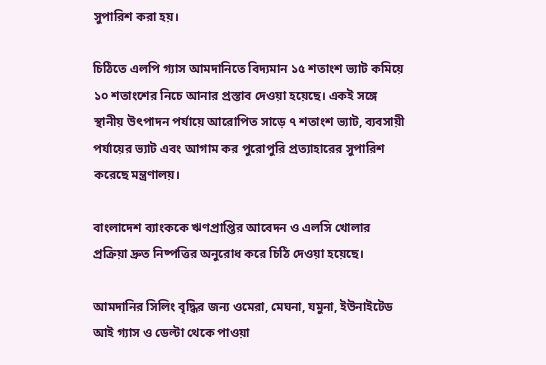সুপারিশ করা হয়।

চিঠিতে এলপি গ্যাস আমদানিতে বিদ্যমান ১৫ শতাংশ ভ্যাট কমিয়ে ১০ শতাংশের নিচে আনার প্রস্তাব দেওয়া হয়েছে। একই সঙ্গে স্থানীয় উৎপাদন পর্যায়ে আরোপিত সাড়ে ৭ শতাংশ ভ্যাট, ব্যবসায়ী পর্যায়ের ভ্যাট এবং আগাম কর পুরোপুরি প্রত্যাহারের সুপারিশ করেছে মন্ত্রণালয়।

বাংলাদেশ ব্যাংককে ঋণপ্রাপ্তির আবেদন ও এলসি খোলার প্রক্রিয়া দ্রুত নিষ্পত্তির অনুরোধ করে চিঠি দেওয়া হয়েছে।

আমদানির সিলিং বৃদ্ধির জন্য ওমেরা, মেঘনা, যমুনা, ইউনাইটেড আই গ্যাস ও ডেল্টা থেকে পাওয়া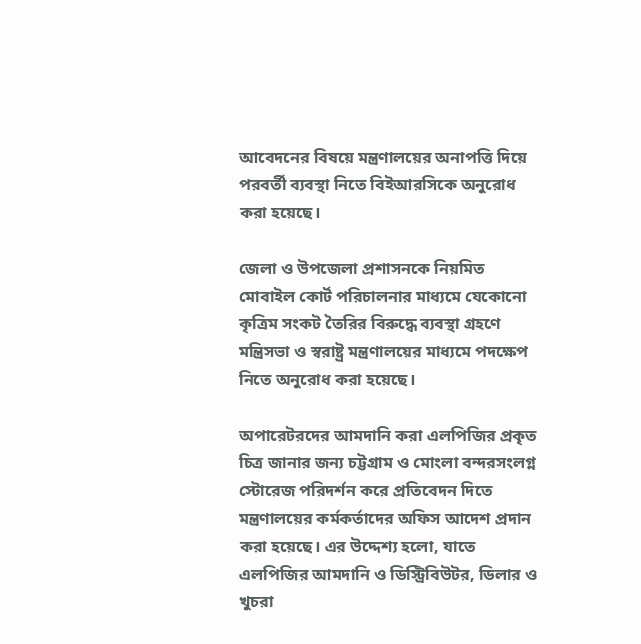আবেদনের বিষয়ে মন্ত্রণালয়ের অনাপত্তি দিয়ে পরবর্তী ব্যবস্থা নিতে বিইআরসিকে অনুরোধ করা হয়েছে।

জেলা ও উপজেলা প্রশাসনকে নিয়মিত মোবাইল কোর্ট পরিচালনার মাধ্যমে যেকোনো কৃত্রিম সংকট তৈরির বিরুদ্ধে ব্যবস্থা গ্রহণে মন্ত্রিসভা ও স্বরাষ্ট্র মন্ত্রণালয়ের মাধ্যমে পদক্ষেপ নিতে অনুরোধ করা হয়েছে।

অপারেটরদের আমদানি করা এলপিজির প্রকৃত চিত্র জানার জন্য চট্টগ্রাম ও মোংলা বন্দরসংলগ্ন স্টোরেজ পরিদর্শন করে প্রতিবেদন দিতে মন্ত্রণালয়ের কর্মকর্তাদের অফিস আদেশ প্রদান করা হয়েছে। এর উদ্দেশ্য হলো, যাতে এলপিজির আমদানি ও ডিস্ট্রিবিউটর, ডিলার ও খুচরা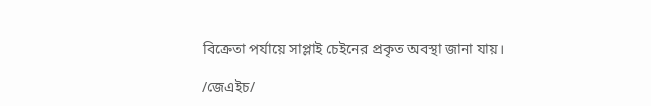বিক্রেতা পর্যায়ে সাপ্লাই চেইনের প্রকৃত অবস্থা জানা যায়।

/জেএইচ/